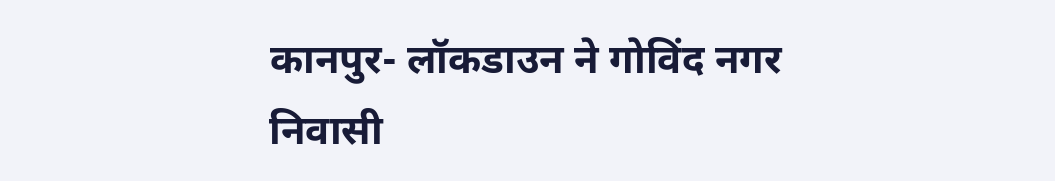कानपुर- लॉकडाउन ने गोविंद नगर निवासी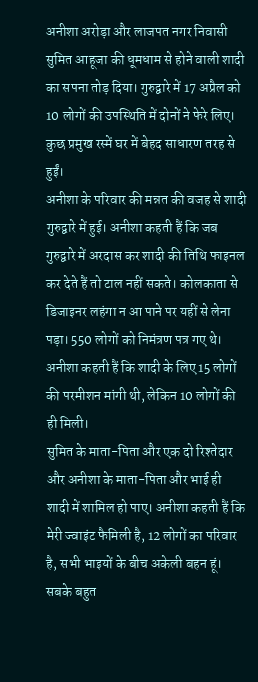अनीशा अरोड़ा और लाजपत नगर निवासी सुमित आहूजा की धूमधाम से होने वाली शादी का सपना तोड़ दिया। गुरुद्वारे में 17 अप्रैल को 10 लोगों की उपस्थिति में दोनों ने फेरे लिए। कुछ प्रमुख रस्में घर में बेहद साधारण तरह से हुईं।
अनीशा के परिवार की मन्नत की वजह से शादी गुरुद्वारे में हुई। अनीशा कहती हैं कि जब गुरुद्वारे में अरदास कर शादी की तिथि फाइनल कर देते हैं तो टाल नहीं सकते। कोलकाता से डिजाइनर लहंगा न आ पाने पर यहीं से लेना पड़ा। 550 लोगों को निमंत्रण पत्र गए थे। अनीशा कहती हैं कि शादी के लिए 15 लोगों की परमीशन मांगी थी, लेकिन 10 लोगों की ही मिली।
सुमित के माता-पिता और एक दो रिश्तेदार और अनीशा के माता-पिता और भाई ही शादी में शामिल हो पाए। अनीशा कहती हैं कि मेरी ज्वाइंट फैमिली है, 12 लोगों का परिवार है, सभी भाइयों के बीच अकेली बहन हूं। सबके बहुत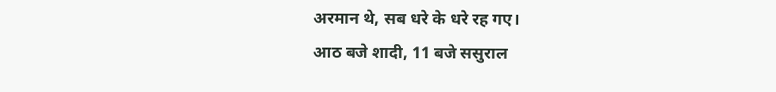अरमान थे, सब धरे के धरे रह गए।
आठ बजे शादी, 11 बजे ससुराल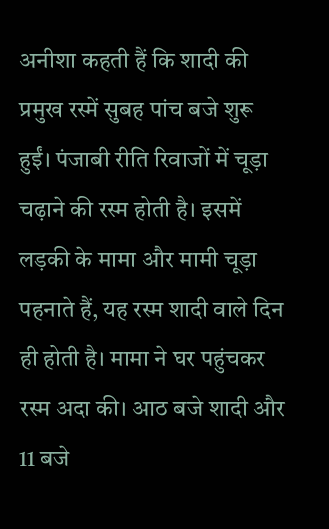अनीशा कहती हैं कि शादी की प्रमुख रस्में सुबह पांच बजे शुरू हुईं। पंजाबी रीति रिवाजों में चूड़ा चढ़ाने की रस्म होती है। इसमें लड़की के मामा और मामी चूड़ा पहनाते हैं, यह रस्म शादी वाले दिन ही होती है। मामा ने घर पहुंचकर रस्म अदा की। आठ बजे शादी और 11 बजे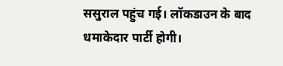ससुराल पहुंच गई। लॉकडाउन के बाद धमाकेदार पार्टी होगी।